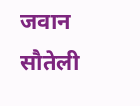जवान सौतेली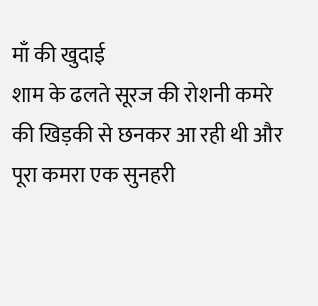माँ की खुदाई
शाम के ढलते सूरज की रोशनी कमरे की खिड़की से छनकर आ रही थी और पूरा कमरा एक सुनहरी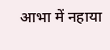आभा में नहाया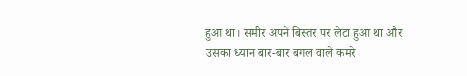हुआ था। समीर अपने बिस्तर पर लेटा हुआ था और उसका ध्यान बार-बार बगल वाले कमरे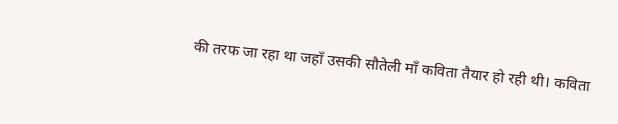की तरफ जा रहा था जहाँ उसकी सौतेली माँ कविता तैयार हो रही थी। कविता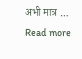अभी मात्र … Read more